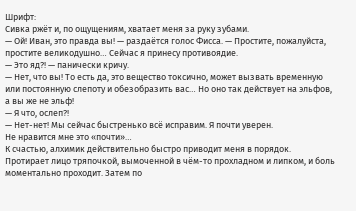Шрифт:
Сивка ржёт и, по ощущениям, хватает меня за руку зубами.
— Ой! Иван, это правда вы! — раздаётся голос Фисса. — Простите, пожалуйста, простите великодушно… Сейчас я принесу противоядие.
— Это яд?! — панически кричу.
— Нет, что вы! То есть да, это вещество токсично, может вызвать временную или постоянную слепоту и обезобразить вас… Но оно так действует на эльфов, а вы же не эльф!
— Я что, ослеп?!
— Нет-нет! Мы сейчас быстренько всё исправим. Я почти уверен.
Не нравится мне это «почти»…
К счастью, алхимик действительно быстро приводит меня в порядок. Протирает лицо тряпочкой, вымоченной в чём-то прохладном и липком, и боль моментально проходит. Затем по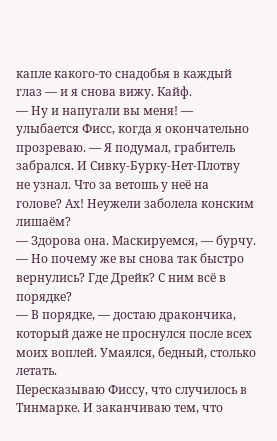капле какого-то снадобья в каждый глаз — и я снова вижу. Кайф.
— Ну и напугали вы меня! — улыбается Фисс, когда я окончательно прозреваю. — Я подумал, грабитель забрался. И Сивку-Бурку-Нет-Плотву не узнал. Что за ветошь у неё на голове? Ах! Неужели заболела конским лишаём?
— Здорова она. Маскируемся, — бурчу.
— Но почему же вы снова так быстро вернулись? Где Дрейк? С ним всё в порядке?
— В порядке, — достаю дракончика, который даже не проснулся после всех моих воплей. Умаялся, бедный, столько летать.
Пересказываю Фиссу, что случилось в Тинмарке. И заканчиваю тем, что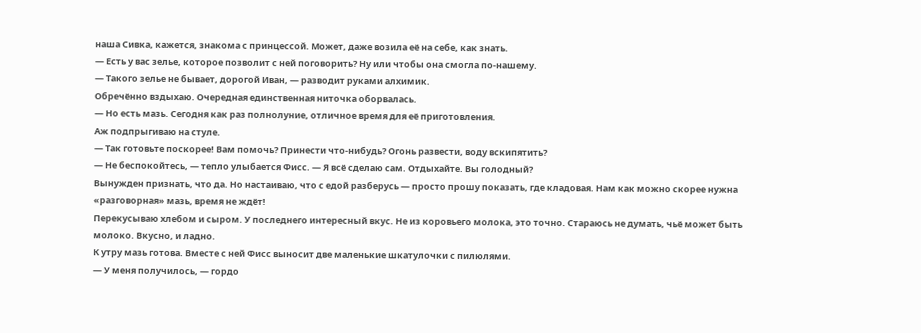наша Сивка, кажется, знакома с принцессой. Может, даже возила её на себе, как знать.
— Есть у вас зелье, которое позволит с ней поговорить? Ну или чтобы она смогла по-нашему.
— Такого зелье не бывает, дорогой Иван, — разводит руками алхимик.
Обречённо вздыхаю. Очередная единственная ниточка оборвалась.
— Но есть мазь. Сегодня как раз полнолуние, отличное время для её приготовления.
Аж подпрыгиваю на стуле.
— Так готовьте поскорее! Вам помочь? Принести что-нибудь? Огонь развести, воду вскипятить?
— Не беспокойтесь, — тепло улыбается Фисс. — Я всё сделаю сам. Отдыхайте. Вы голодный?
Вынужден признать, что да. Но настаиваю, что с едой разберусь — просто прошу показать, где кладовая. Нам как можно скорее нужна «разговорная» мазь, время не ждёт!
Перекусываю хлебом и сыром. У последнего интересный вкус. Не из коровьего молока, это точно. Стараюсь не думать, чьё может быть молоко. Вкусно, и ладно.
К утру мазь готова. Вместе с ней Фисс выносит две маленькие шкатулочки с пилюлями.
— У меня получилось, — гордо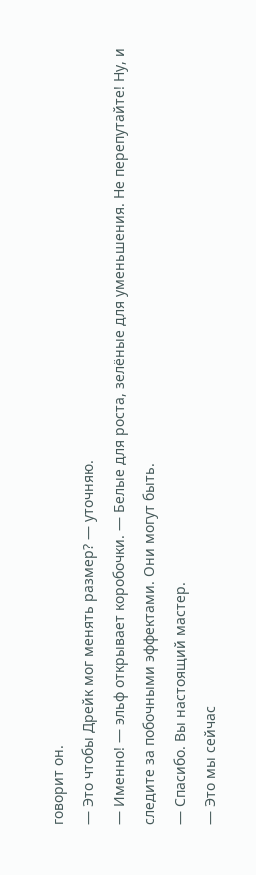говорит он.
— Это чтобы Дрейк мог менять размер? — уточняю.
— Именно! — эльф открывает коробочки. — Белые для роста, зелёные для уменьшения. Не перепутайте! Ну, и следите за побочными эффектами. Они могут быть.
— Спасибо. Вы настоящий мастер.
— Это мы сейчас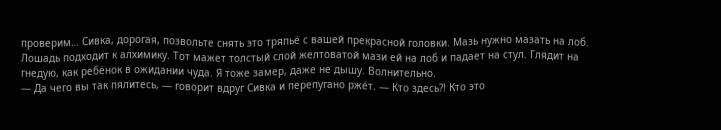проверим… Сивка, дорогая, позвольте снять это тряпьё с вашей прекрасной головки. Мазь нужно мазать на лоб.
Лошадь подходит к алхимику. Тот мажет толстый слой желтоватой мази ей на лоб и падает на стул. Глядит на гнедую, как ребёнок в ожидании чуда. Я тоже замер, даже не дышу. Волнительно.
— Да чего вы так пялитесь, — говорит вдруг Сивка и перепугано ржёт. — Кто здесь?! Кто это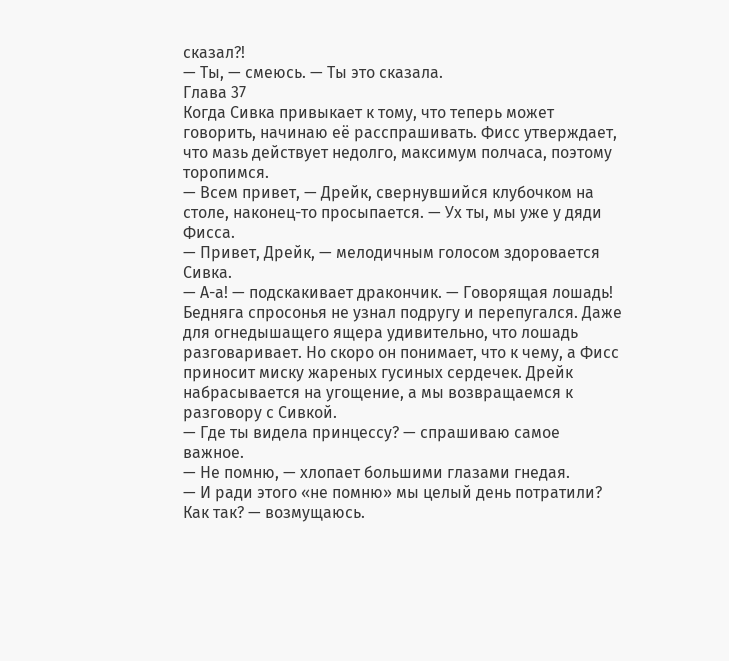сказал?!
— Ты, — смеюсь. — Ты это сказала.
Глава 37
Когда Сивка привыкает к тому, что теперь может говорить, начинаю её расспрашивать. Фисс утверждает, что мазь действует недолго, максимум полчаса, поэтому торопимся.
— Всем привет, — Дрейк, свернувшийся клубочком на столе, наконец-то просыпается. — Ух ты, мы уже у дяди Фисса.
— Привет, Дрейк, — мелодичным голосом здоровается Сивка.
— А-а! — подскакивает дракончик. — Говорящая лошадь!
Бедняга спросонья не узнал подругу и перепугался. Даже для огнедышащего ящера удивительно, что лошадь разговаривает. Но скоро он понимает, что к чему, а Фисс приносит миску жареных гусиных сердечек. Дрейк набрасывается на угощение, а мы возвращаемся к разговору с Сивкой.
— Где ты видела принцессу? — спрашиваю самое важное.
— Не помню, — хлопает большими глазами гнедая.
— И ради этого «не помню» мы целый день потратили? Как так? — возмущаюсь.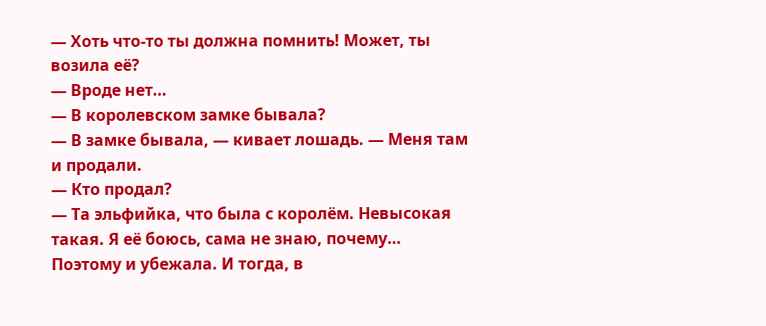— Хоть что-то ты должна помнить! Может, ты возила её?
— Вроде нет…
— В королевском замке бывала?
— В замке бывала, — кивает лошадь. — Меня там и продали.
— Кто продал?
— Та эльфийка, что была с королём. Невысокая такая. Я её боюсь, сама не знаю, почему… Поэтому и убежала. И тогда, в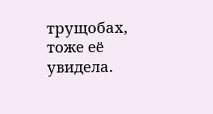трущобах, тоже её увидела.